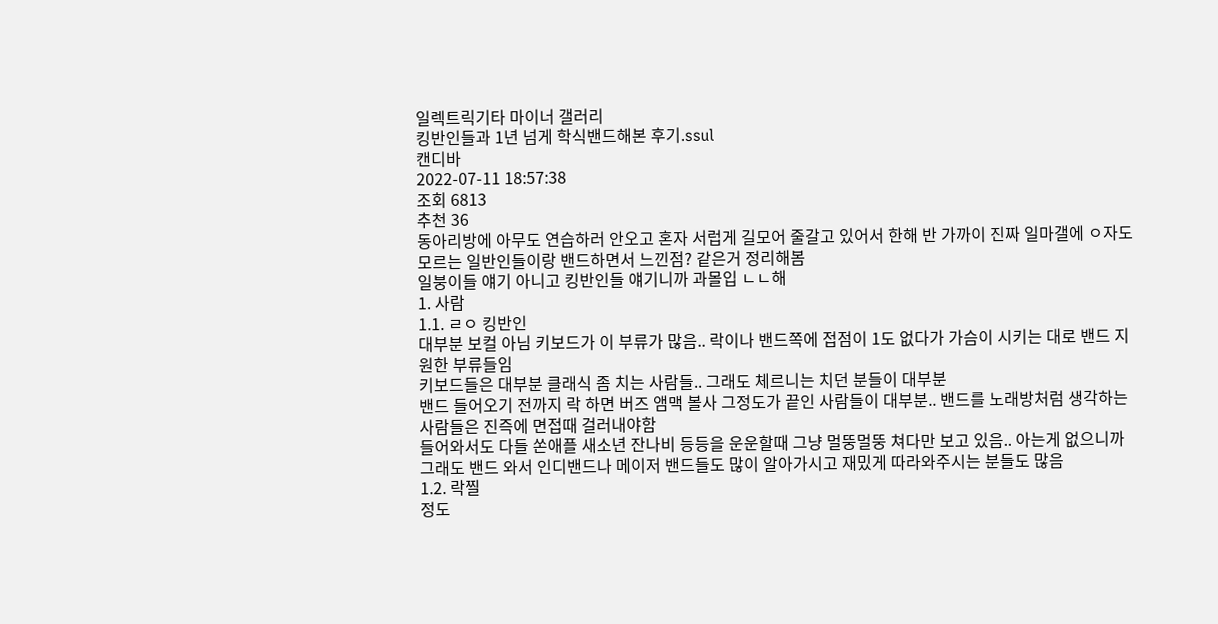일렉트릭기타 마이너 갤러리
킹반인들과 1년 넘게 학식밴드해본 후기.ssul
캔디바
2022-07-11 18:57:38
조회 6813
추천 36
동아리방에 아무도 연습하러 안오고 혼자 서럽게 길모어 줄갈고 있어서 한해 반 가까이 진짜 일마갤에 ㅇ자도 모르는 일반인들이랑 밴드하면서 느낀점? 같은거 정리해봄
일붕이들 얘기 아니고 킹반인들 얘기니까 과몰입 ㄴㄴ해
1. 사람
1.1. ㄹㅇ 킹반인
대부분 보컬 아님 키보드가 이 부류가 많음.. 락이나 밴드쪽에 접점이 1도 없다가 가슴이 시키는 대로 밴드 지원한 부류들임
키보드들은 대부분 클래식 좀 치는 사람들.. 그래도 체르니는 치던 분들이 대부분
밴드 들어오기 전까지 락 하면 버즈 앰맥 볼사 그정도가 끝인 사람들이 대부분.. 밴드를 노래방처럼 생각하는 사람들은 진즉에 면접때 걸러내야함
들어와서도 다들 쏜애플 새소년 잔나비 등등을 운운할때 그냥 멀뚱멀뚱 쳐다만 보고 있음.. 아는게 없으니까
그래도 밴드 와서 인디밴드나 메이저 밴드들도 많이 알아가시고 재밌게 따라와주시는 분들도 많음
1.2. 락찔
정도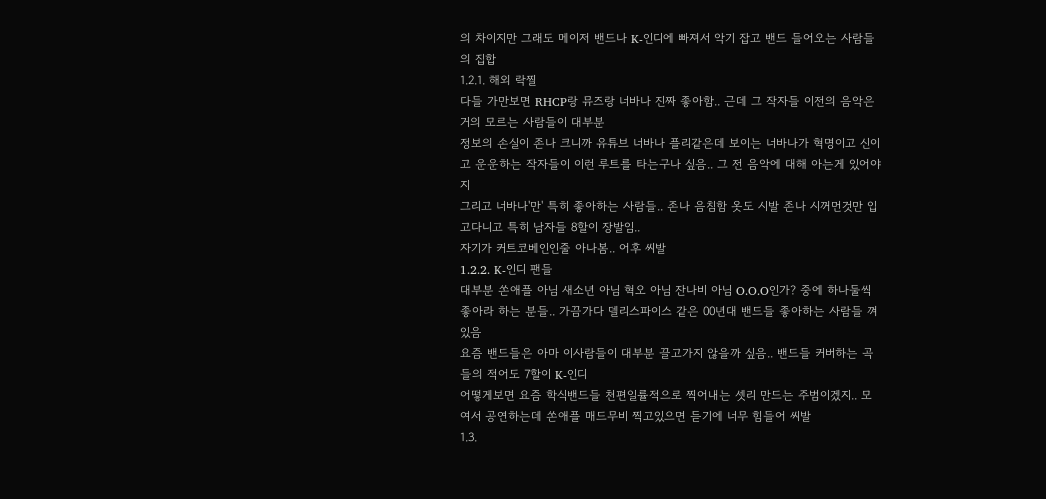의 차이지만 그래도 메이저 밴드나 K-인디에 빠져서 악기 잡고 밴드 들어오는 사람들의 집합
1.2.1. 해외 락찔
다들 가만보면 RHCP랑 뮤즈랑 너바나 진짜 좋아함.. 근데 그 작자들 이전의 음악은 거의 모르는 사람들이 대부분
정보의 손실이 존나 크니까 유튜브 너바나 플리같은데 보이는 너바나가 혁명이고 신이고 운운하는 작자들이 이런 루트를 타는구나 싶음.. 그 전 음악에 대해 아는게 있어야지
그리고 너바나'만' 특히 좋아하는 사람들.. 존나 음침함 옷도 시발 존나 시꺼먼것만 입고다니고 특히 남자들 8할이 장발임..
자기가 커트코베인인줄 아나봄.. 어후 씨발
1.2.2. K-인디 팬들
대부분 쏜애플 아님 새소년 아님 혁오 아님 잔나비 아님 O.O.O인가? 중에 하나둘씩 좋아라 하는 분들.. 가끔가다 델리스파이스 같은 00년대 밴드들 좋아하는 사람들 껴 있음
요즘 밴드들은 아마 이사람들이 대부분 끌고가지 않을까 싶음.. 밴드들 커버하는 곡들의 적어도 7할이 K-인디
어떻게보면 요즘 학식밴드들 천편일률적으로 찍어내는 셋리 만드는 주범이겠지.. 모여서 공연하는데 쏜애플 매드무비 찍고있으면 듣기에 너무 힘들어 씨발
1.3.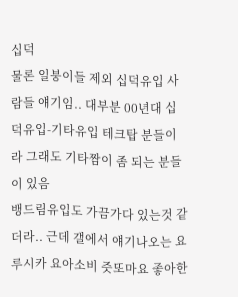십덕
물론 일붕이들 제외 십덕유입 사람들 얘기임.. 대부분 00년대 십덕유입-기타유입 테크탑 분들이라 그래도 기타짬이 좀 되는 분들이 있음
뱅드림유입도 가끔가다 있는것 같더라.. 근데 갤에서 얘기나오는 요루시카 요아소비 즛또마요 좋아한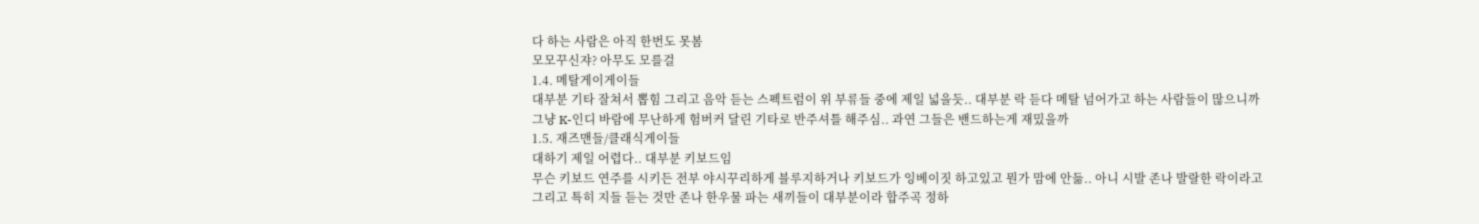다 하는 사람은 아직 한번도 못봄
모모꾸신쟈? 아무도 모를걸
1.4. 메탈게이게이들
대부분 기타 잘쳐서 뽑힘 그리고 음악 듣는 스펙트럼이 위 부류들 중에 제일 넓을듯.. 대부분 락 듣다 메탈 넘어가고 하는 사람들이 많으니까
그냥 K-인디 바람에 무난하게 험버커 달린 기타로 반주셔틀 해주심.. 과연 그들은 밴드하는게 재밌을까
1.5. 재즈맨들/클래식게이들
대하기 제일 어렵다.. 대부분 키보드임
무슨 키보드 연주를 시키든 전부 야시꾸리하게 블루지하거나 키보드가 잉베이짓 하고있고 뭔가 맘에 안듦.. 아니 시발 존나 발랄한 락이라고
그리고 특히 지들 듣는 것만 존나 한우물 파는 새끼들이 대부분이라 합주곡 정하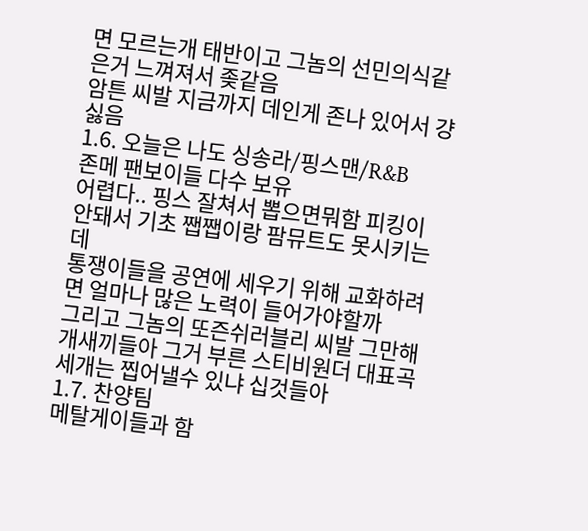면 모르는개 태반이고 그놈의 선민의식같은거 느껴져서 좆같음
암튼 씨발 지금까지 데인게 존나 있어서 걍 싫음
1.6. 오늘은 나도 싱송라/핑스맨/R&B
존메 팬보이들 다수 보유
어렵다.. 핑스 잘쳐서 뽑으면뭐함 피킹이 안돼서 기초 쨉쨉이랑 팜뮤트도 못시키는데
통쟁이들을 공연에 세우기 위해 교화하려면 얼마나 많은 노력이 들어가야할까
그리고 그놈의 또즌쉬러블리 씨발 그만해 개새끼들아 그거 부른 스티비원더 대표곡 세개는 찝어낼수 있냐 십것들아
1.7. 찬양팀
메탈게이들과 함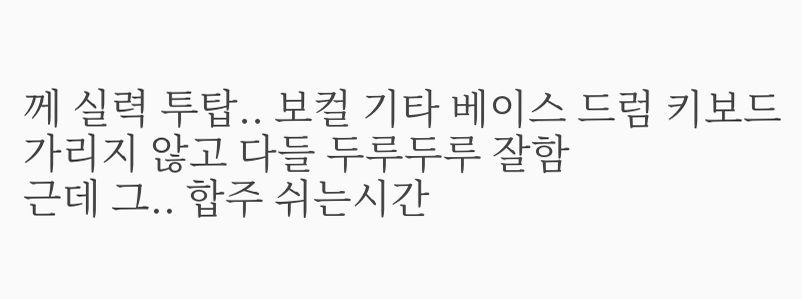께 실력 투탑.. 보컬 기타 베이스 드럼 키보드 가리지 않고 다들 두루두루 잘함
근데 그.. 합주 쉬는시간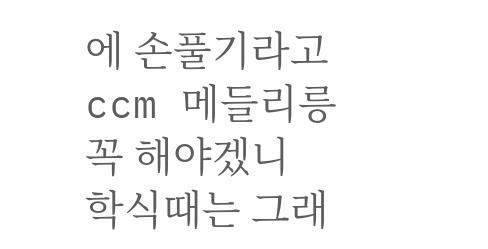에 손풀기라고 ccm 메들리릉 꼭 해야겠니
학식때는 그래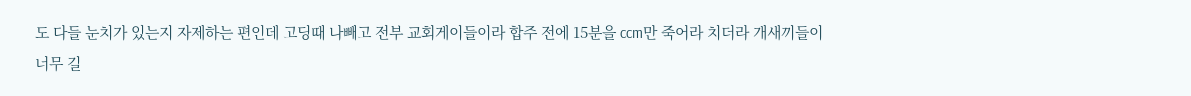도 다들 눈치가 있는지 자제하는 편인데 고딩때 나빼고 전부 교회게이들이라 합주 전에 15분을 ccm만 죽어라 치더라 개새끼들이
너무 길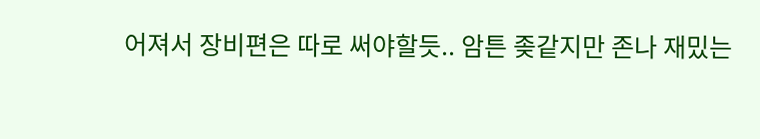어져서 장비편은 따로 써야할듯.. 암튼 좆같지만 존나 재밌는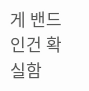게 밴드인건 확실함